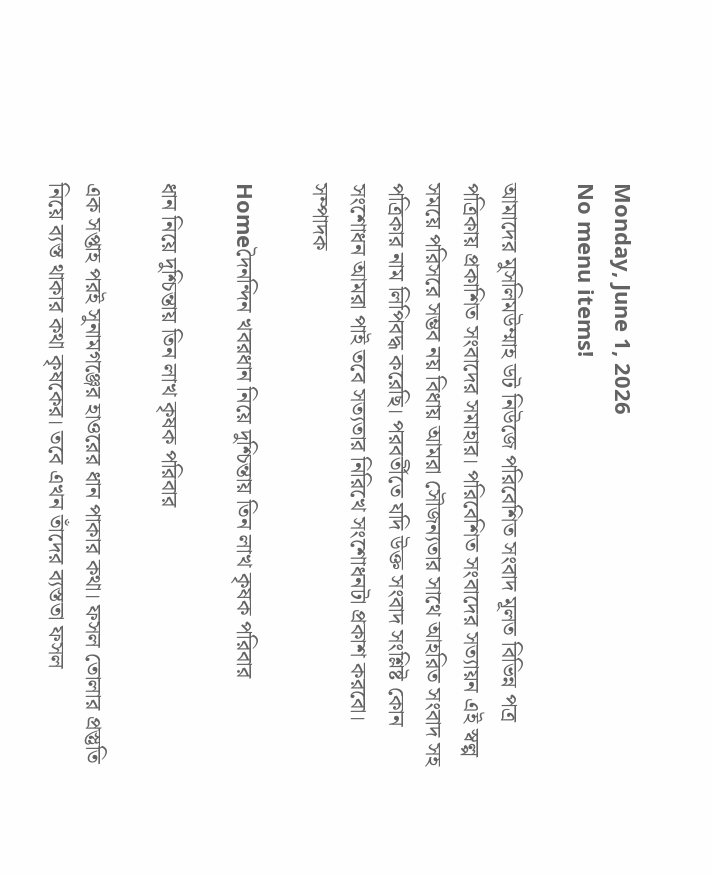Monday, June 1, 2026
No menu items!

আমাদের মুসলিমউম্মাহ ডট নিউজে পরিবেশিত সংবাদ মূলত বিভিন্ন পত্র পত্রিকায় প্রকাশিত সংবাদের সমাহার। পরিবেশিত সংবাদের সত্যায়ন এই স্বল্প সময়ে পরিসরে সম্ভব নয় বিধায় আমরা সৌজন্যতার সাথে আহরিত সংবাদ সহ পত্রিকার নাম লিপিবদ্ধ করেছি। পরবর্তীতে যদি উক্ত সংবাদ সংশ্লিষ্ট কোন সংশোধন আমরা পাই তবে সত্যতার নিরিখে সংশোধনটা প্রকাশ করবো। সম্পাদক

Homeদৈনন্দিন খবরধান নিয়ে দুশ্চিন্তায় তিন লাখ কৃষক পরিবার

ধান নিয়ে দুশ্চিন্তায় তিন লাখ কৃষক পরিবার

এক সপ্তাহ পরই সুনামগঞ্জের হাওরের ধান পাকার কথা। ফসল তোলার প্রস্তুতি নিয়ে ব্যস্ত থাকার কথা কৃষকের। তবে এখন তাঁদের ব্যস্ততা ফসল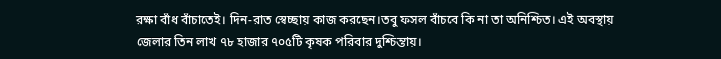রক্ষা বাঁধ বাঁচাতেই। দিন-রাত স্বেচ্ছায় কাজ করছেন।তবু ফসল বাঁচবে কি না তা অনিশ্চিত। এই অবস্থায় জেলার তিন লাখ ৭৮ হাজার ৭০৫টি কৃষক পরিবার দুশ্চিন্তায়।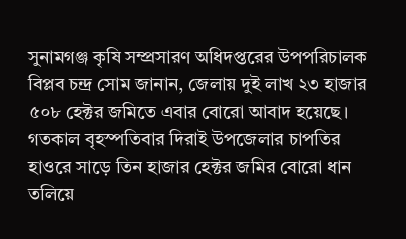সুনামগঞ্জ কৃষি সম্প্রসারণ অধিদপ্তরের উপপরিচালক বিপ্লব চন্দ্র সোম জানান, জেলায় দুই লাখ ২৩ হাজার ৫০৮ হেক্টর জমিতে এবার বোরো আবাদ হয়েছে। গতকাল বৃহস্পতিবার দিরাই উপজেলার চাপতির হাওরে সাড়ে তিন হাজার হেক্টর জমির বোরো ধান তলিয়ে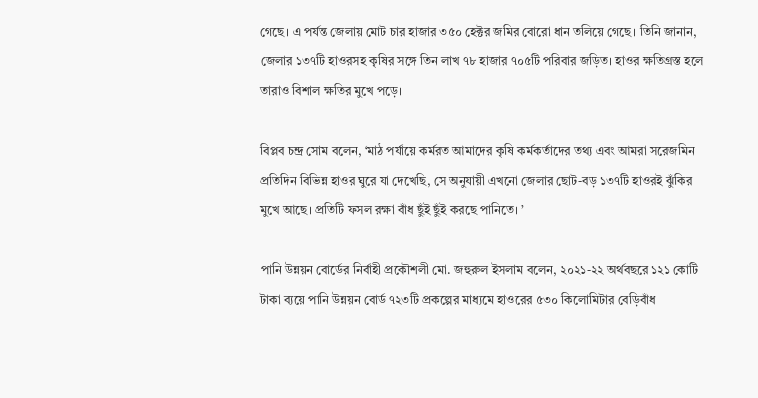গেছে। এ পর্যন্ত জেলায় মোট চার হাজার ৩৫০ হেক্টর জমির বোরো ধান তলিয়ে গেছে। তিনি জানান, জেলার ১৩৭টি হাওরসহ কৃষির সঙ্গে তিন লাখ ৭৮ হাজার ৭০৫টি পরিবার জড়িত। হাওর ক্ষতিগ্রস্ত হলে তারাও বিশাল ক্ষতির মুখে পড়ে।

বিপ্লব চন্দ্র সোম বলেন, ‘মাঠ পর্যায়ে কর্মরত আমাদের কৃষি কর্মকর্তাদের তথ্য এবং আমরা সরেজমিন প্রতিদিন বিভিন্ন হাওর ঘুরে যা দেখেছি, সে অনুযায়ী এখনো জেলার ছোট-বড় ১৩৭টি হাওরই ঝুঁকির মুখে আছে। প্রতিটি ফসল রক্ষা বাঁধ ছুঁই ছুঁই করছে পানিতে। ’

পানি উন্নয়ন বোর্ডের নির্বাহী প্রকৌশলী মো. জহুরুল ইসলাম বলেন, ২০২১-২২ অর্থবছরে ১২১ কোটি টাকা ব্যয়ে পানি উন্নয়ন বোর্ড ৭২৩টি প্রকল্পের মাধ্যমে হাওরের ৫৩০ কিলোমিটার বেড়িবাঁধ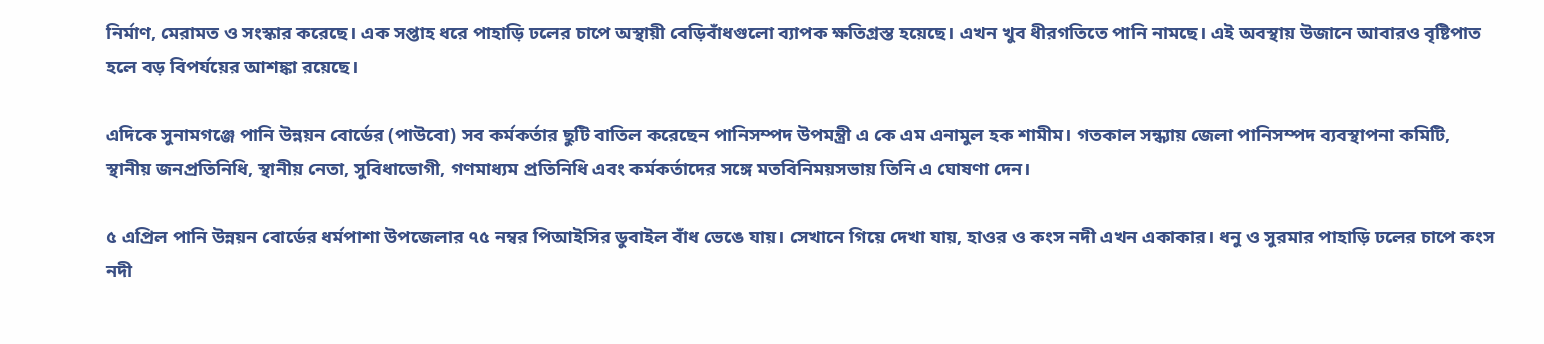নির্মাণ, মেরামত ও সংস্কার করেছে। এক সপ্তাহ ধরে পাহাড়ি ঢলের চাপে অস্থায়ী বেড়িবাঁধগুলো ব্যাপক ক্ষতিগ্রস্ত হয়েছে। এখন খুব ধীরগতিতে পানি নামছে। এই অবস্থায় উজানে আবারও বৃষ্টিপাত হলে বড় বিপর্যয়ের আশঙ্কা রয়েছে।

এদিকে সুনামগঞ্জে পানি উন্নয়ন বোর্ডের (পাউবো) সব কর্মকর্তার ছুটি বাতিল করেছেন পানিসম্পদ উপমন্ত্রী এ কে এম এনামুল হক শামীম। গতকাল সন্ধ্যায় জেলা পানিসম্পদ ব্যবস্থাপনা কমিটি, স্থানীয় জনপ্রতিনিধি, স্থানীয় নেতা, সুবিধাভোগী, গণমাধ্যম প্রতিনিধি এবং কর্মকর্তাদের সঙ্গে মতবিনিময়সভায় তিনি এ ঘোষণা দেন।

৫ এপ্রিল পানি উন্নয়ন বোর্ডের ধর্মপাশা উপজেলার ৭৫ নম্বর পিআইসির ডুবাইল বাঁধ ভেঙে যায়। সেখানে গিয়ে দেখা যায়, হাওর ও কংস নদী এখন একাকার। ধনু ও সুরমার পাহাড়ি ঢলের চাপে কংস নদী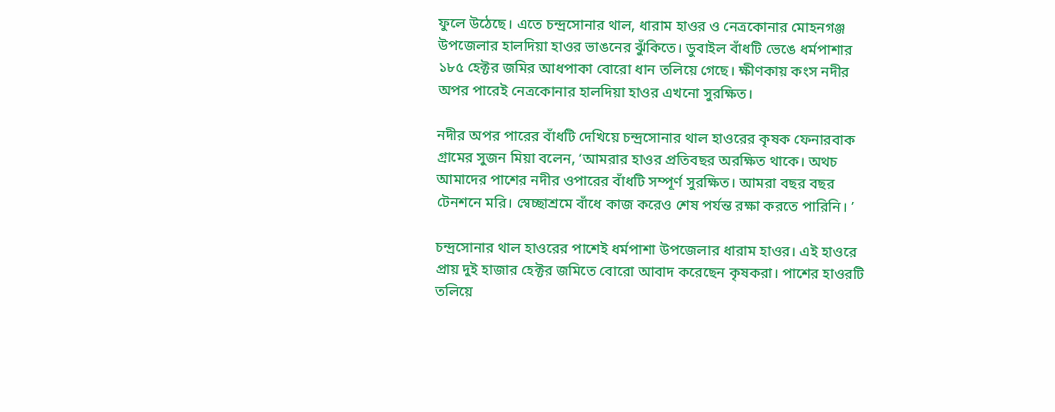ফুলে উঠেছে। এতে চন্দ্রসোনার থাল, ধারাম হাওর ও নেত্রকোনার মোহনগঞ্জ উপজেলার হালদিয়া হাওর ভাঙনের ঝুঁকিতে। ডুবাইল বাঁধটি ভেঙে ধর্মপাশার ১৮৫ হেক্টর জমির আধপাকা বোরো ধান তলিয়ে গেছে। ক্ষীণকায় কংস নদীর অপর পারেই নেত্রকোনার হালদিয়া হাওর এখনো সুরক্ষিত।

নদীর অপর পারের বাঁধটি দেখিয়ে চন্দ্রসোনার থাল হাওরের কৃষক ফেনারবাক গ্রামের সুজন মিয়া বলেন, ‘আমরার হাওর প্রতিবছর অরক্ষিত থাকে। অথচ আমাদের পাশের নদীর ওপারের বাঁধটি সম্পূর্ণ সুরক্ষিত। আমরা বছর বছর টেনশনে মরি। স্বেচ্ছাশ্রমে বাঁধে কাজ করেও শেষ পর্যন্ত রক্ষা করতে পারিনি। ’

চন্দ্রসোনার থাল হাওরের পাশেই ধর্মপাশা উপজেলার ধারাম হাওর। এই হাওরে প্রায় দুই হাজার হেক্টর জমিতে বোরো আবাদ করেছেন কৃষকরা। পাশের হাওরটি তলিয়ে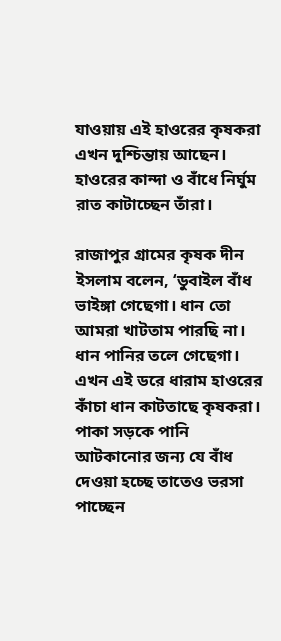যাওয়ায় এই হাওরের কৃষকরা এখন দুশ্চিন্তায় আছেন। হাওরের কান্দা ও বাঁধে নির্ঘুম রাত কাটাচ্ছেন তাঁরা।

রাজাপুর গ্রামের কৃষক দীন ইসলাম বলেন, ‘ডুবাইল বাঁধ ভাইঙ্গা গেছেগা। ধান তো আমরা খাটতাম পারছি না। ধান পানির তলে গেছেগা। এখন এই ডরে ধারাম হাওরের কাঁচা ধান কাটতাছে কৃষকরা। পাকা সড়কে পানি আটকানোর জন্য যে বাঁধ দেওয়া হচ্ছে তাতেও ভরসা পাচ্ছেন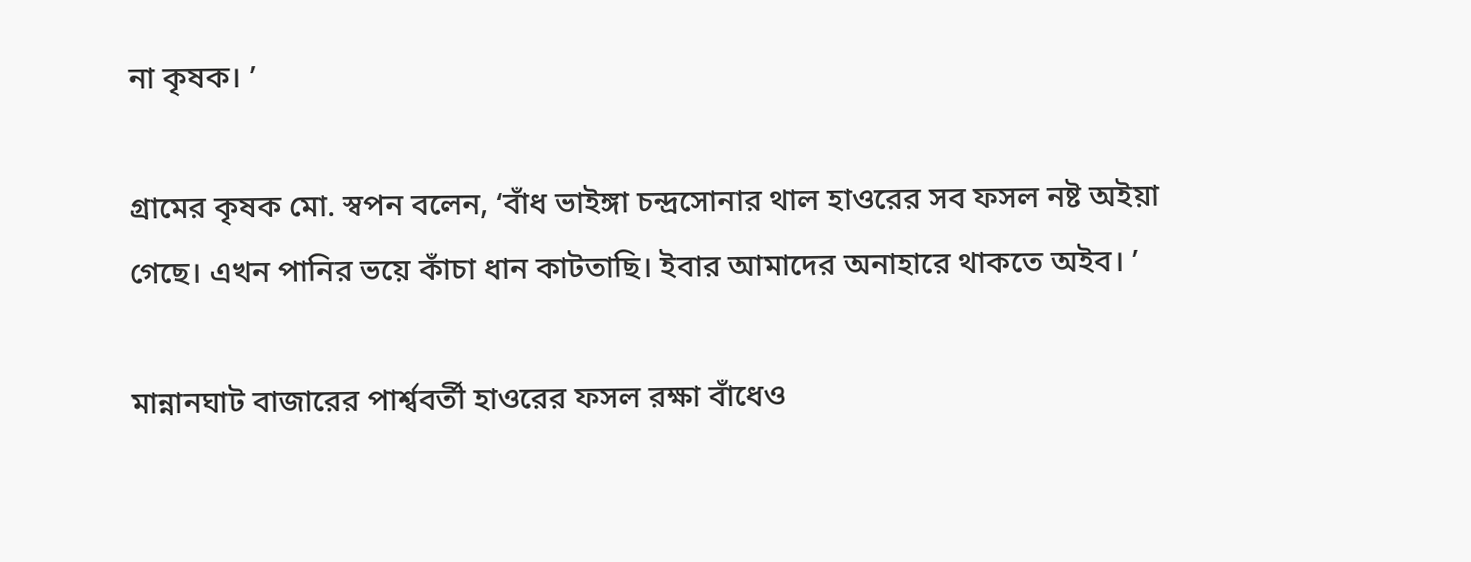না কৃষক। ’

গ্রামের কৃষক মো. স্বপন বলেন, ‘বাঁধ ভাইঙ্গা চন্দ্রসোনার থাল হাওরের সব ফসল নষ্ট অইয়া গেছে। এখন পানির ভয়ে কাঁচা ধান কাটতাছি। ইবার আমাদের অনাহারে থাকতে অইব। ’

মান্নানঘাট বাজারের পার্শ্ববর্তী হাওরের ফসল রক্ষা বাঁধেও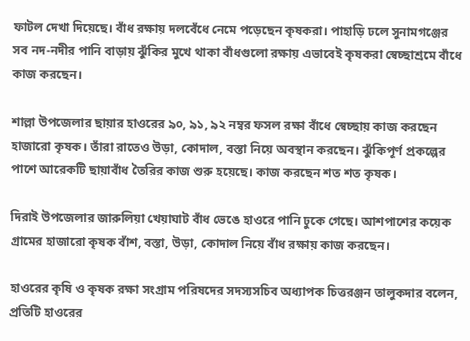ফাটল দেখা দিয়েছে। বাঁধ রক্ষায় দলবেঁধে নেমে পড়েছেন কৃষকরা। পাহাড়ি ঢলে সুনামগঞ্জের সব নদ-নদীর পানি বাড়ায় ঝুঁকির মুখে থাকা বাঁধগুলো রক্ষায় এভাবেই কৃষকরা স্বেচ্ছাশ্রমে বাঁধে কাজ করছেন।

শাল্লা উপজেলার ছায়ার হাওরের ৯০, ৯১, ৯২ নম্বর ফসল রক্ষা বাঁধে স্বেচ্ছায় কাজ করছেন হাজারো কৃষক। তাঁরা রাতেও উড়া, কোদাল, বস্তা নিয়ে অবস্থান করছেন। ঝুঁকিপূর্ণ প্রকল্পের পাশে আরেকটি ছায়াবাঁধ তৈরির কাজ শুরু হয়েছে। কাজ করছেন শত শত কৃষক।

দিরাই উপজেলার জারুলিয়া খেয়াঘাট বাঁধ ভেঙে হাওরে পানি ঢুকে গেছে। আশপাশের কয়েক গ্রামের হাজারো কৃষক বাঁশ, বস্তা, উড়া, কোদাল নিয়ে বাঁধ রক্ষায় কাজ করছেন।

হাওরের কৃষি ও কৃষক রক্ষা সংগ্রাম পরিষদের সদস্যসচিব অধ্যাপক চিত্তরঞ্জন তালুকদার বলেন, প্রতিটি হাওরের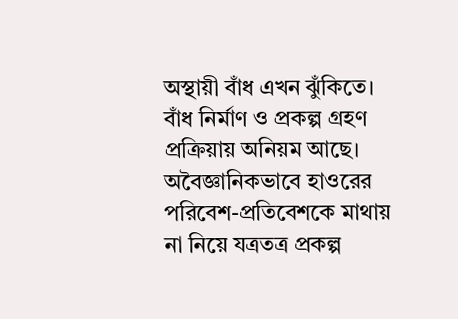অস্থায়ী বাঁধ এখন ঝুঁকিতে। বাঁধ নির্মাণ ও প্রকল্প গ্রহণ প্রক্রিয়ায় অনিয়ম আছে। অবৈজ্ঞানিকভাবে হাওরের পরিবেশ-প্রতিবেশকে মাথায় না নিয়ে যত্রতত্র প্রকল্প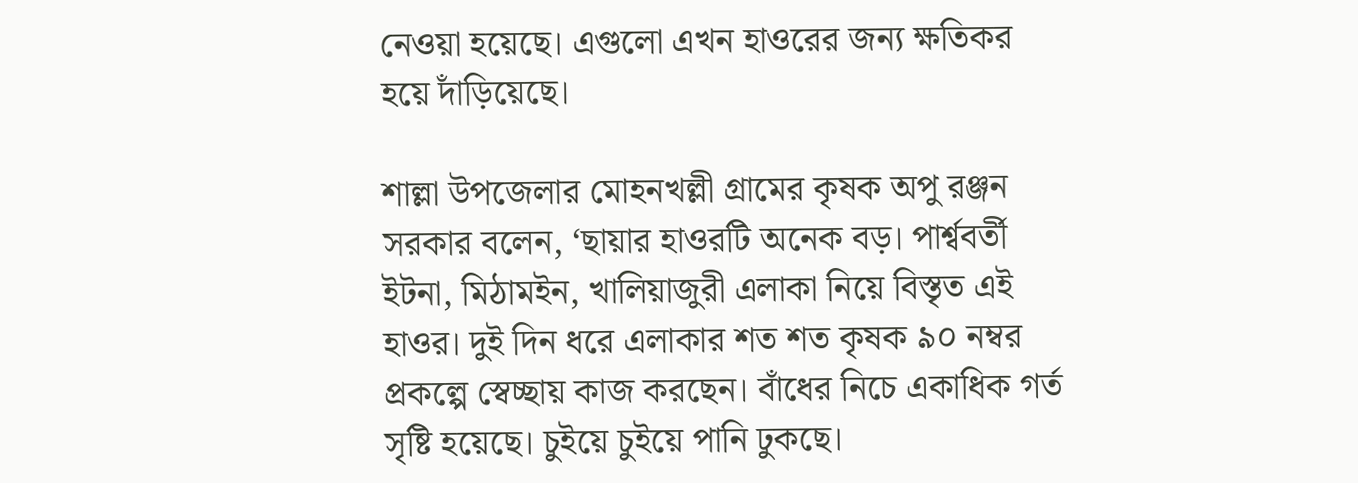নেওয়া হয়েছে। এগুলো এখন হাওরের জন্য ক্ষতিকর হয়ে দাঁড়িয়েছে।

শাল্লা উপজেলার মোহনখল্লী গ্রামের কৃষক অপু রঞ্জন সরকার বলেন, ‘ছায়ার হাওরটি অনেক বড়। পার্শ্ববর্তী ইটনা, মিঠামইন, খালিয়াজুরী এলাকা নিয়ে বিস্তৃত এই হাওর। দুই দিন ধরে এলাকার শত শত কৃষক ৯০ নম্বর প্রকল্পে স্বেচ্ছায় কাজ করছেন। বাঁধের নিচে একাধিক গর্ত সৃষ্টি হয়েছে। চুইয়ে চুইয়ে পানি ঢুকছে।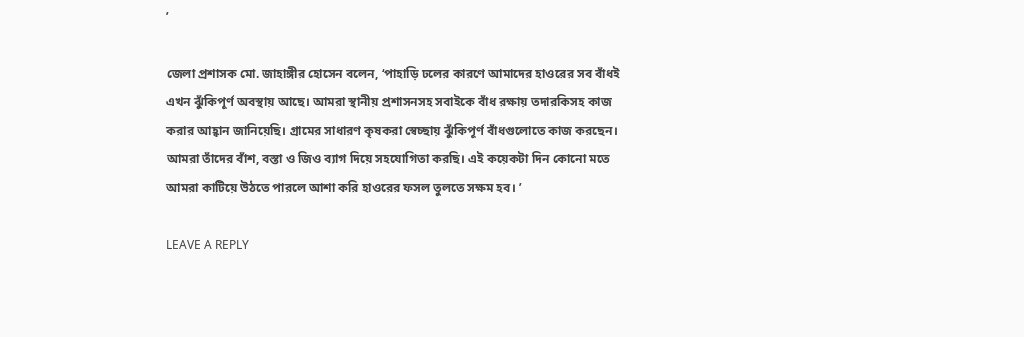’

জেলা প্রশাসক মো. জাহাঙ্গীর হোসেন বলেন, ‘পাহাড়ি ঢলের কারণে আমাদের হাওরের সব বাঁধই এখন ঝুঁকিপূর্ণ অবস্থায় আছে। আমরা স্থানীয় প্রশাসনসহ সবাইকে বাঁধ রক্ষায় তদারকিসহ কাজ করার আহ্বান জানিয়েছি। গ্রামের সাধারণ কৃষকরা স্বেচ্ছায় ঝুঁকিপূর্ণ বাঁধগুলোতে কাজ করছেন। আমরা তাঁদের বাঁশ, বস্তা ও জিও ব্যাগ দিয়ে সহযোগিতা করছি। এই কয়েকটা দিন কোনো মতে আমরা কাটিয়ে উঠতে পারলে আশা করি হাওরের ফসল তুলতে সক্ষম হব। ’

LEAVE A REPLY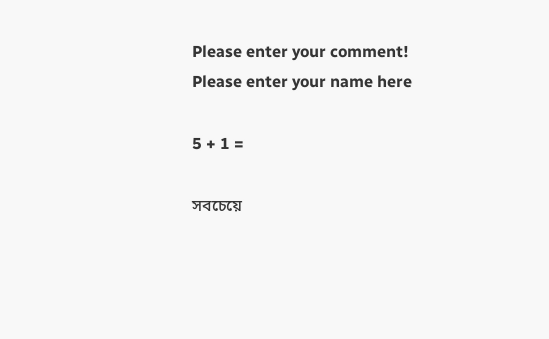Please enter your comment!
Please enter your name here

5 + 1 =

সবচেয়ে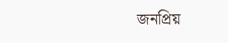জনপ্রিয়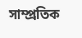সাম্প্রতিক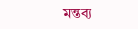মন্তব্য